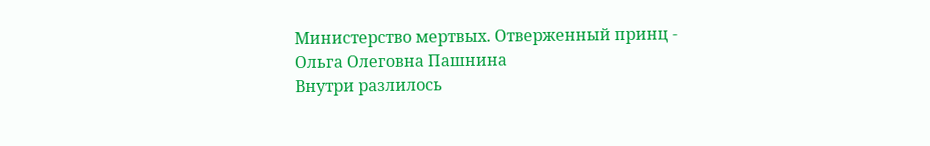Министерство мертвых. Отверженный принц - Ольга Олеговна Пашнина
Внутри разлилось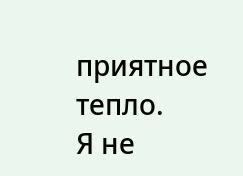приятное тепло.
Я не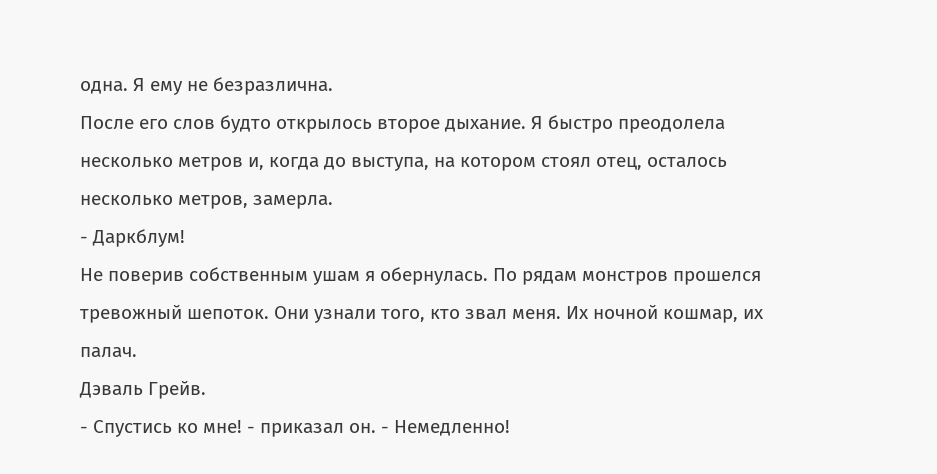одна. Я ему не безразлична.
После его слов будто открылось второе дыхание. Я быстро преодолела несколько метров и, когда до выступа, на котором стоял отец, осталось несколько метров, замерла.
- Даркблум!
Не поверив собственным ушам я обернулась. По рядам монстров прошелся тревожный шепоток. Они узнали того, кто звал меня. Их ночной кошмар, их палач.
Дэваль Грейв.
- Спустись ко мне! - приказал он. - Немедленно!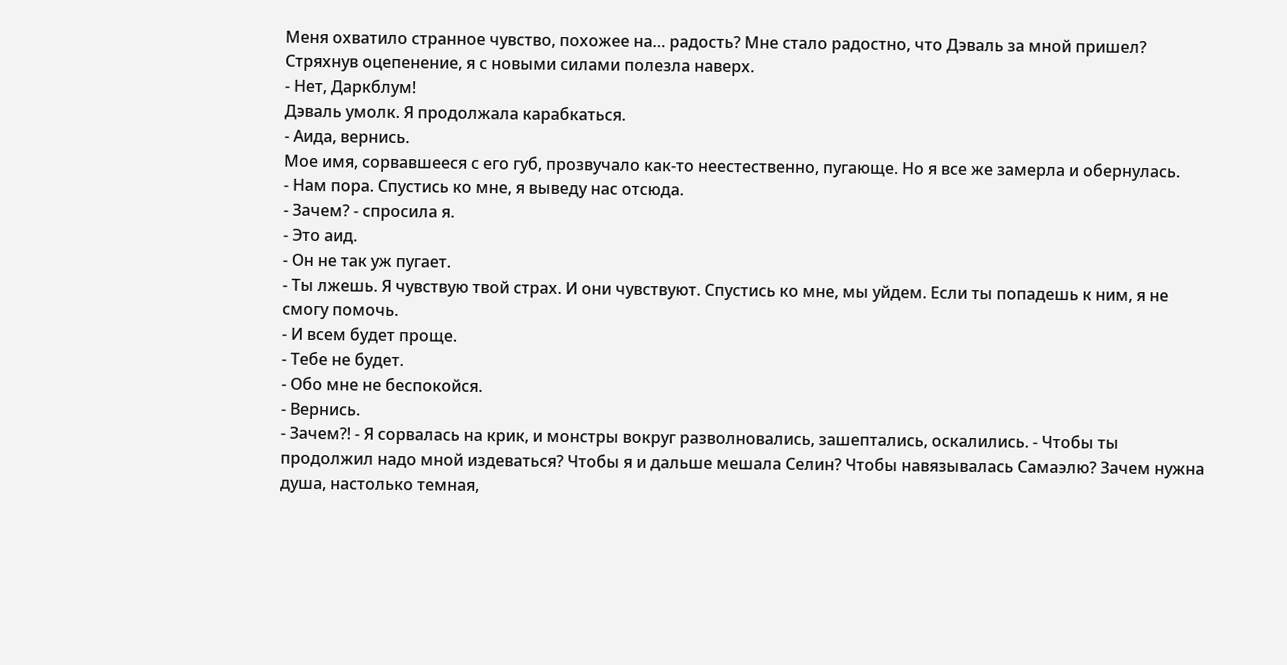Меня охватило странное чувство, похожее на… радость? Мне стало радостно, что Дэваль за мной пришел?
Стряхнув оцепенение, я с новыми силами полезла наверх.
- Нет, Даркблум!
Дэваль умолк. Я продолжала карабкаться.
- Аида, вернись.
Мое имя, сорвавшееся с его губ, прозвучало как-то неестественно, пугающе. Но я все же замерла и обернулась.
- Нам пора. Спустись ко мне, я выведу нас отсюда.
- Зачем? - спросила я.
- Это аид.
- Он не так уж пугает.
- Ты лжешь. Я чувствую твой страх. И они чувствуют. Спустись ко мне, мы уйдем. Если ты попадешь к ним, я не смогу помочь.
- И всем будет проще.
- Тебе не будет.
- Обо мне не беспокойся.
- Вернись.
- Зачем?! - Я сорвалась на крик, и монстры вокруг разволновались, зашептались, оскалились. - Чтобы ты продолжил надо мной издеваться? Чтобы я и дальше мешала Селин? Чтобы навязывалась Самаэлю? Зачем нужна душа, настолько темная,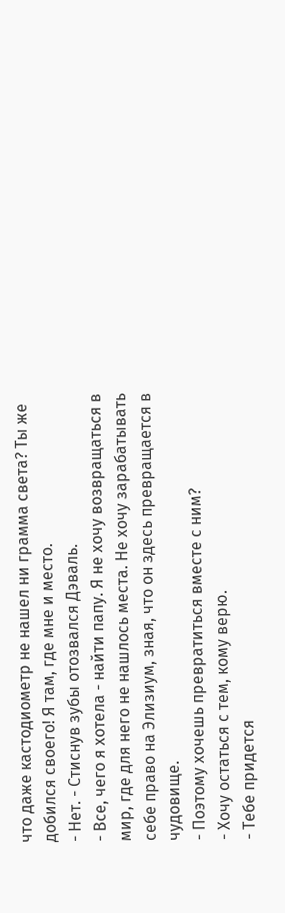что даже кастодиометр не нашел ни грамма света? Ты же добился своего! Я там, где мне и место.
- Нет. - Стиснув зубы отозвался Дэваль.
- Все, чего я хотела - найти папу. Я не хочу возвращаться в мир, где для него не нашлось места. Не хочу зарабатывать себе право на Элизиум, зная, что он здесь превращается в чудовище.
- Поэтому хочешь превратиться вместе с ним?
- Хочу остаться с тем, кому верю.
- Тебе придется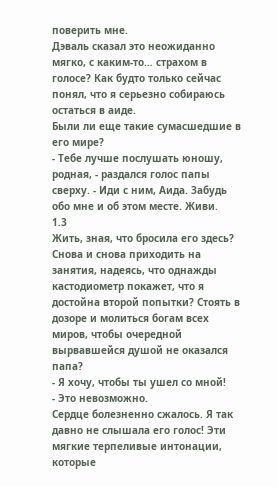поверить мне.
Дэваль сказал это неожиданно мягко, с каким-то… страхом в голосе? Как будто только сейчас понял, что я серьезно собираюсь остаться в аиде.
Были ли еще такие сумасшедшие в его мире?
- Тебе лучше послушать юношу, родная, - раздался голос папы сверху. - Иди с ним, Аида. Забудь обо мне и об этом месте. Живи.
1.3
Жить, зная, что бросила его здесь? Снова и снова приходить на занятия, надеясь, что однажды кастодиометр покажет, что я достойна второй попытки? Стоять в дозоре и молиться богам всех миров, чтобы очередной вырвавшейся душой не оказался папа?
- Я хочу, чтобы ты ушел со мной!
- Это невозможно.
Сердце болезненно сжалось. Я так давно не слышала его голос! Эти мягкие терпеливые интонации, которые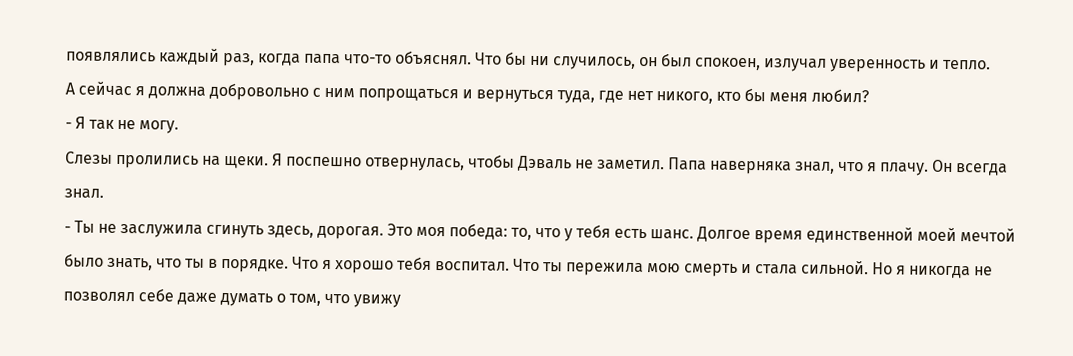появлялись каждый раз, когда папа что-то объяснял. Что бы ни случилось, он был спокоен, излучал уверенность и тепло.
А сейчас я должна добровольно с ним попрощаться и вернуться туда, где нет никого, кто бы меня любил?
- Я так не могу.
Слезы пролились на щеки. Я поспешно отвернулась, чтобы Дэваль не заметил. Папа наверняка знал, что я плачу. Он всегда знал.
- Ты не заслужила сгинуть здесь, дорогая. Это моя победа: то, что у тебя есть шанс. Долгое время единственной моей мечтой было знать, что ты в порядке. Что я хорошо тебя воспитал. Что ты пережила мою смерть и стала сильной. Но я никогда не позволял себе даже думать о том, что увижу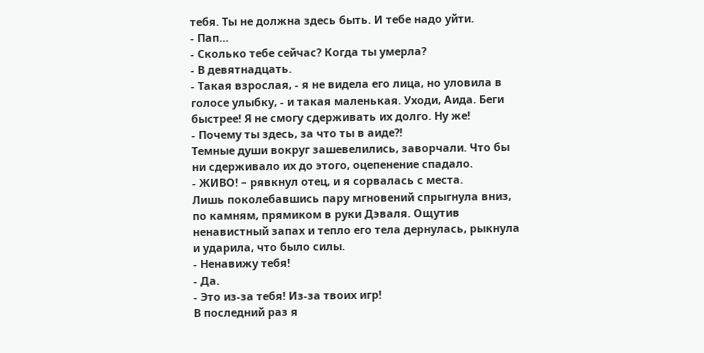тебя. Ты не должна здесь быть. И тебе надо уйти.
- Пап…
- Сколько тебе сейчас? Когда ты умерла?
- В девятнадцать.
- Такая взрослая, - я не видела его лица, но уловила в голосе улыбку, - и такая маленькая. Уходи, Аида. Беги быстрее! Я не смогу сдерживать их долго. Ну же!
- Почему ты здесь, за что ты в аиде?!
Темные души вокруг зашевелились, заворчали. Что бы ни сдерживало их до этого, оцепенение спадало.
- ЖИВО! – рявкнул отец, и я сорвалась с места.
Лишь поколебавшись пару мгновений спрыгнула вниз, по камням, прямиком в руки Дэваля. Ощутив ненавистный запах и тепло его тела дернулась, рыкнула и ударила, что было силы.
- Ненавижу тебя!
- Да.
- Это из-за тебя! Из-за твоих игр!
В последний раз я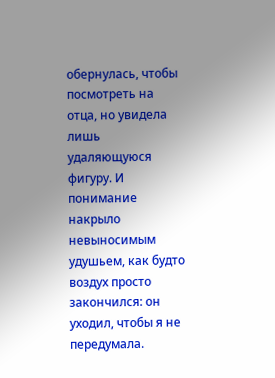обернулась, чтобы посмотреть на отца, но увидела лишь удаляющуюся фигуру. И понимание накрыло невыносимым удушьем, как будто воздух просто закончился: он уходил, чтобы я не передумала.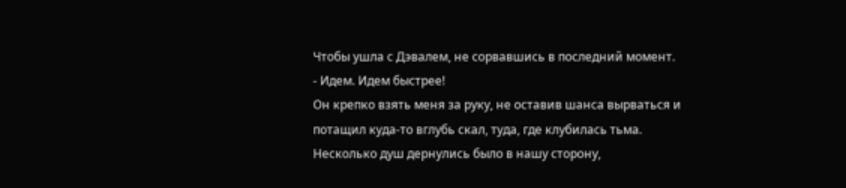Чтобы ушла с Дэвалем, не сорвавшись в последний момент.
- Идем. Идем быстрее!
Он крепко взять меня за руку, не оставив шанса вырваться и потащил куда-то вглубь скал, туда, где клубилась тьма. Несколько душ дернулись было в нашу сторону,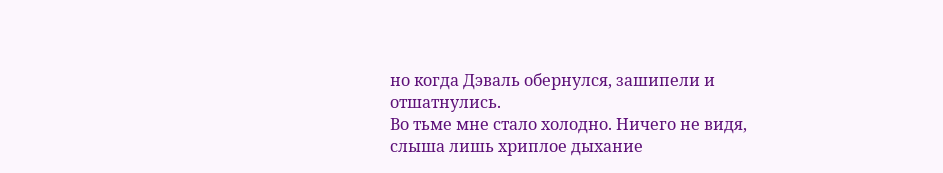но когда Дэваль обернулся, зашипели и отшатнулись.
Во тьме мне стало холодно. Ничего не видя, слыша лишь хриплое дыхание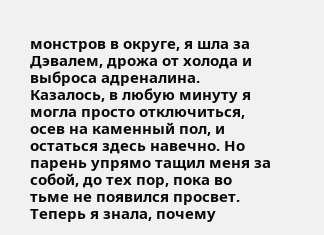монстров в округе, я шла за Дэвалем, дрожа от холода и выброса адреналина. Казалось, в любую минуту я могла просто отключиться, осев на каменный пол, и остаться здесь навечно. Но парень упрямо тащил меня за собой, до тех пор, пока во тьме не появился просвет.
Теперь я знала, почему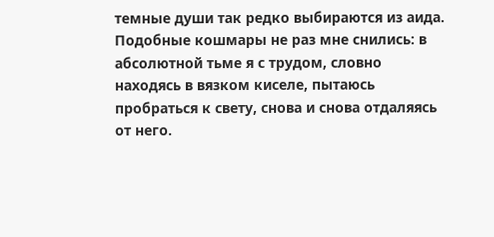темные души так редко выбираются из аида. Подобные кошмары не раз мне снились: в абсолютной тьме я с трудом, словно находясь в вязком киселе, пытаюсь пробраться к свету, снова и снова отдаляясь от него.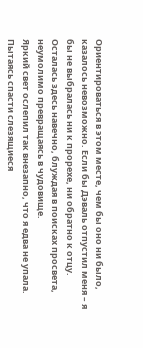Ориентироваться в этом месте, чем бы оно ни было, казалось невозможно. Если бы Дэваль отпустил меня – я бы не выбралась ни к прорехе, ни обратно к отцу. Осталась здесь навечно, блуждая в поисках просвета, неумолимо превращаясь в чудовище.
Яркий свет ослепил так внезапно, что я едва не упала. Пытаясь спасти слезящиеся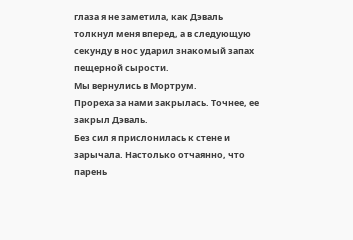глаза я не заметила, как Дэваль толкнул меня вперед, а в следующую секунду в нос ударил знакомый запах пещерной сырости.
Мы вернулись в Мортрум.
Прореха за нами закрылась. Точнее, ее закрыл Дэваль.
Без сил я прислонилась к стене и зарычала. Настолько отчаянно, что парень